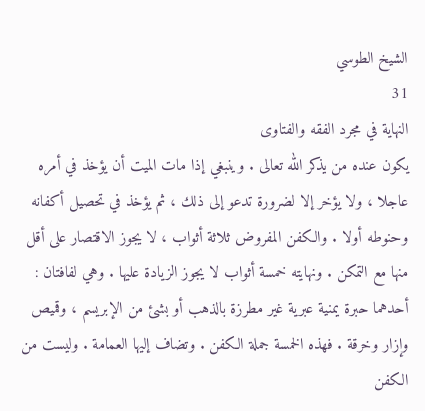الشيخ الطوسي
31
النهاية في مجرد الفقه والفتاوى
يكون عنده من يذكر الله تعالى . وينبغي إذا مات الميت أن يؤخذ في أمره عاجلا ، ولا يؤخر إلا لضرورة تدعو إلى ذلك ، ثم يؤخذ في تحصيل أكفانه وحنوطه أولا . والكفن المفروض ثلاثة أثواب ، لا يجوز الاقتصار على أقل منها مع التمكن . ونهايته خمسة أثواب لا يجوز الزيادة عليها . وهي لفافتان : أحدهما حبرة يمنية عبرية غير مطرزة بالذهب أو بشئ من الإبريسم ، وقميص وإزار وخرقة . فهذه الخمسة جملة الكفن . وتضاف إليها العمامة . وليست من الكفن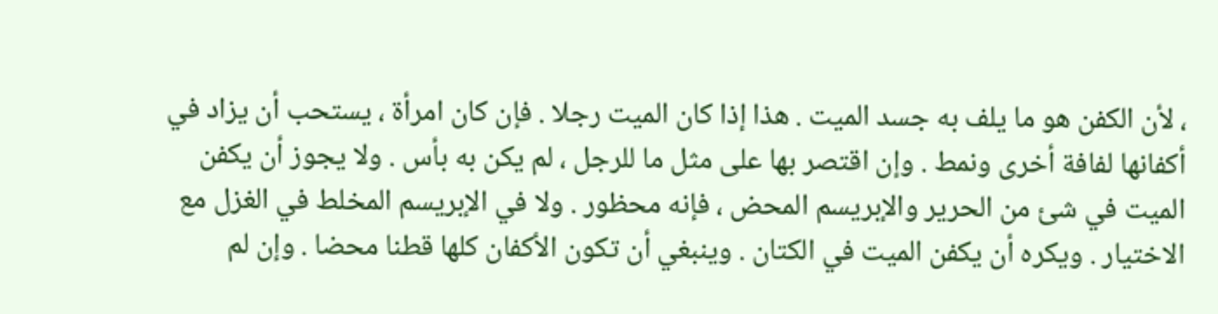، لأن الكفن هو ما يلف به جسد الميت . هذا إذا كان الميت رجلا . فإن كان امرأة ، يستحب أن يزاد في أكفانها لفافة أخرى ونمط . وإن اقتصر بها على مثل ما للرجل ، لم يكن به بأس . ولا يجوز أن يكفن الميت في شئ من الحرير والإبريسم المحض ، فإنه محظور . ولا في الإبريسم المخلط في الغزل مع الاختيار . ويكره أن يكفن الميت في الكتان . وينبغي أن تكون الأكفان كلها قطنا محضا . وإن لم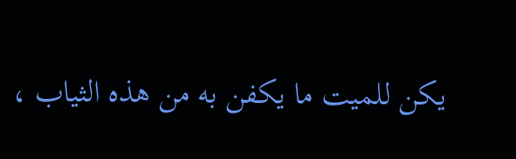يكن للميت ما يكفن به من هذه الثياب ،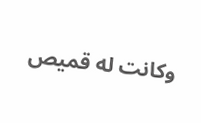وكانت له قميص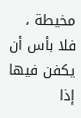مخيطة ، فلا بأس أن يكفن فيها إذا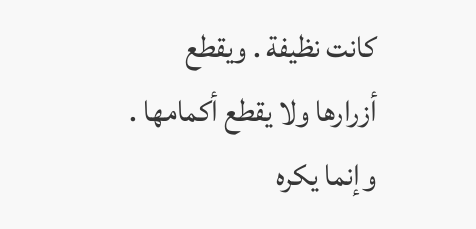كانت نظيفة . ويقطع أزرارها ولا يقطع أكمامها . وإنما يكره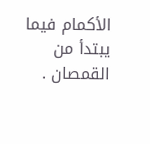الأكمام فيما يبتدأ من القمصان .